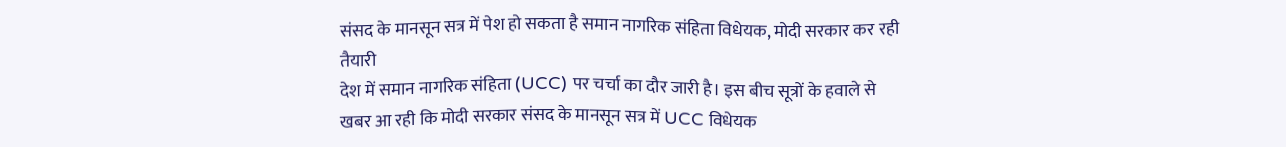संसद के मानसून सत्र में पेश हो सकता है समान नागरिक संहिता विधेयक, मोदी सरकार कर रही तैयारी
देश में समान नागरिक संहिता (UCC) पर चर्चा का दौर जारी है। इस बीच सूत्रों के हवाले से खबर आ रही कि मोदी सरकार संसद के मानसून सत्र में UCC विधेयक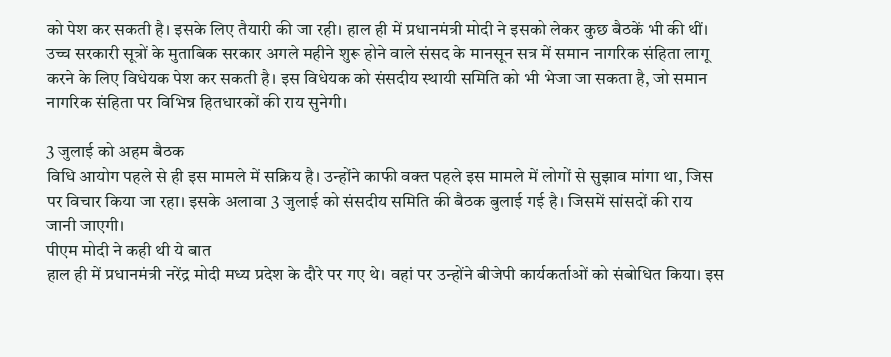को पेश कर सकती है। इसके लिए तैयारी की जा रही। हाल ही में प्रधानमंत्री मोदी ने इसको लेकर कुछ बैठकें भी की थीं।
उच्च सरकारी सूत्रों के मुताबिक सरकार अगले महीने शुरू होने वाले संसद के मानसून सत्र में समान नागरिक संहिता लागू करने के लिए विधेयक पेश कर सकती है। इस विधेयक को संसदीय स्थायी समिति को भी भेजा जा सकता है, जो समान नागरिक संहिता पर विभिन्न हितधारकों की राय सुनेगी।

3 जुलाई को अहम बैठक
विधि आयोग पहले से ही इस मामले में सक्रिय है। उन्होंने काफी वक्त पहले इस मामले में लोगों से सुझाव मांगा था, जिस पर विचार किया जा रहा। इसके अलावा 3 जुलाई को संसदीय समिति की बैठक बुलाई गई है। जिसमें सांसदों की राय जानी जाएगी।
पीएम मोदी ने कही थी ये बात
हाल ही में प्रधानमंत्री नरेंद्र मोदी मध्य प्रदेश के दौरे पर गए थे। वहां पर उन्होंने बीजेपी कार्यकर्ताओं को संबोधित किया। इस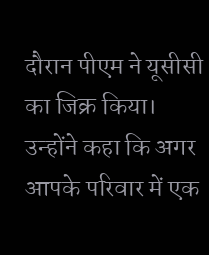दौरान पीएम ने यूसीसी का जिक्र किया। उन्होंने कहा कि अगर आपके परिवार में एक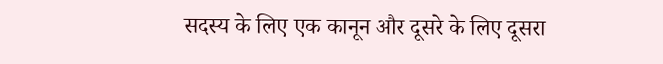सदस्य के लिए एक कानून और दूसरे के लिए दूसरा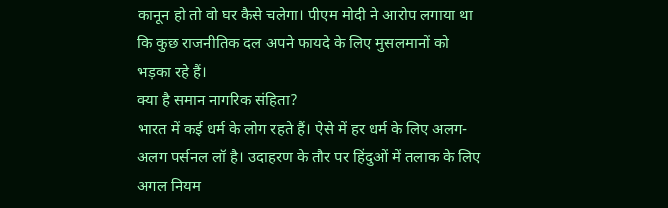कानून हो तो वो घर कैसे चलेगा। पीएम मोदी ने आरोप लगाया था कि कुछ राजनीतिक दल अपने फायदे के लिए मुसलमानों को भड़का रहे हैं।
क्या है समान नागरिक संहिता?
भारत में कई धर्म के लोग रहते हैं। ऐसे में हर धर्म के लिए अलग-अलग पर्सनल लॉ है। उदाहरण के तौर पर हिंदुओं में तलाक के लिए अगल नियम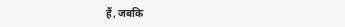हैं, जबकि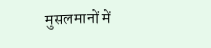मुसलमानों में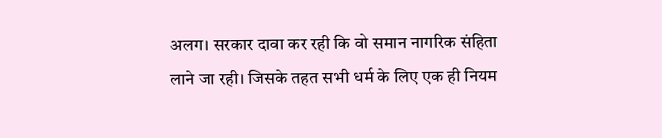अलग। सरकार दावा कर रही कि वो समान नागरिक संहिता लाने जा रही। जिसके तहत सभी धर्म के लिए एक ही नियम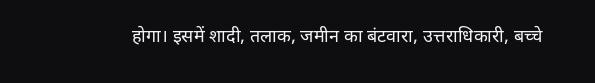होगा। इसमें शादी, तलाक, जमीन का बंटवारा, उत्तराधिकारी, बच्चे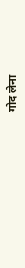गोद लेना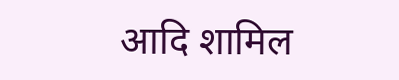आदि शामिल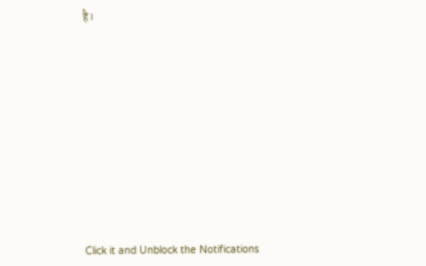है।












Click it and Unblock the Notifications